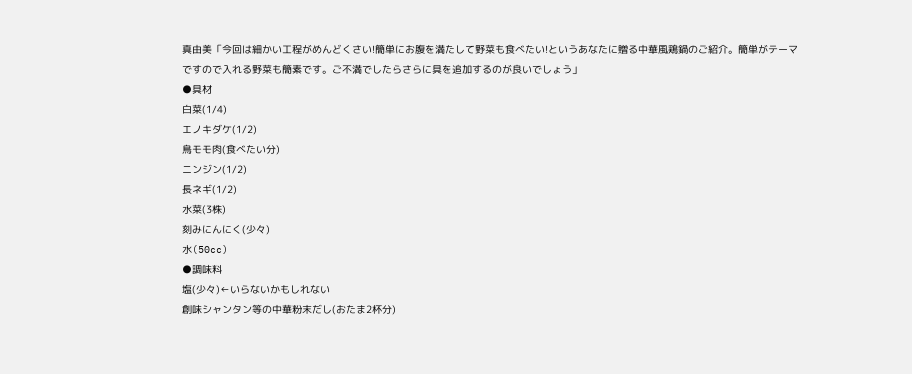真由美「今回は細かい工程がめんどくさい!簡単にお腹を満たして野菜も食べたい!というあなたに贈る中華風鶏鍋のご紹介。簡単がテーマですので入れる野菜も簡素です。ご不満でしたらさらに具を追加するのが良いでしょう」
●具材
白菜(1/4)
エノキダケ(1/2)
鳥モモ肉(食べたい分)
ニンジン(1/2)
長ネギ(1/2)
水菜(3株)
刻みにんにく(少々)
水(50cc)
●調味料
塩(少々)←いらないかもしれない
創味シャンタン等の中華粉末だし(おたま2杯分)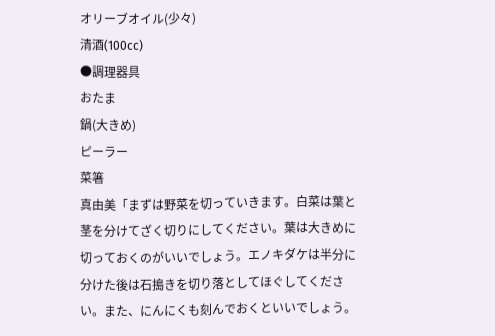オリーブオイル(少々)
清酒(100cc)
●調理器具
おたま
鍋(大きめ)
ピーラー
菜箸
真由美「まずは野菜を切っていきます。白菜は葉と茎を分けてざく切りにしてください。葉は大きめに切っておくのがいいでしょう。エノキダケは半分に分けた後は石搗きを切り落としてほぐしてください。また、にんにくも刻んでおくといいでしょう。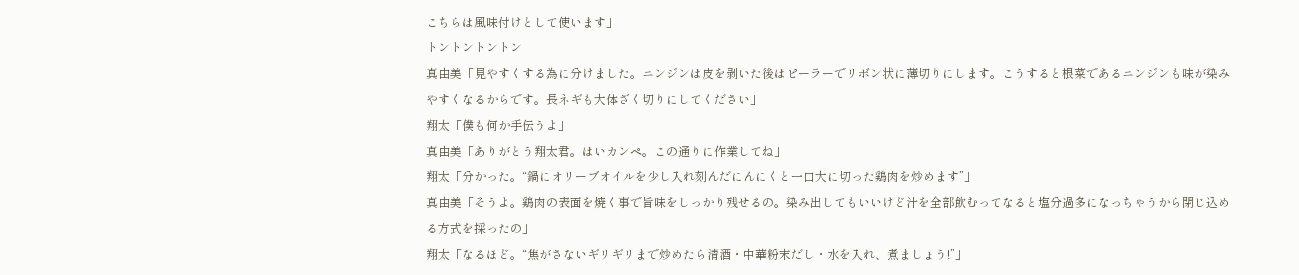こちらは風味付けとして使います」
トントントントン
真由美「見やすくする為に分けました。ニンジンは皮を剥いた後はピーラーでリボン状に薄切りにします。こうすると根菜であるニンジンも味が染みやすくなるからです。長ネギも大体ざく切りにしてください」
翔太「僕も何か手伝うよ」
真由美「ありがとう翔太君。はいカンペ。この通りに作業してね」
翔太「分かった。“鍋にオリーブオイルを少し入れ刻んだにんにくと一口大に切った鶏肉を炒めます”」
真由美「そうよ。鶏肉の表面を焼く事で旨味をしっかり残せるの。染み出してもいいけど汁を全部飲むってなると塩分過多になっちゃうから閉じ込める方式を採ったの」
翔太「なるほど。“焦がさないギリギリまで炒めたら清酒・中華粉末だし・水を入れ、煮ましょう!”」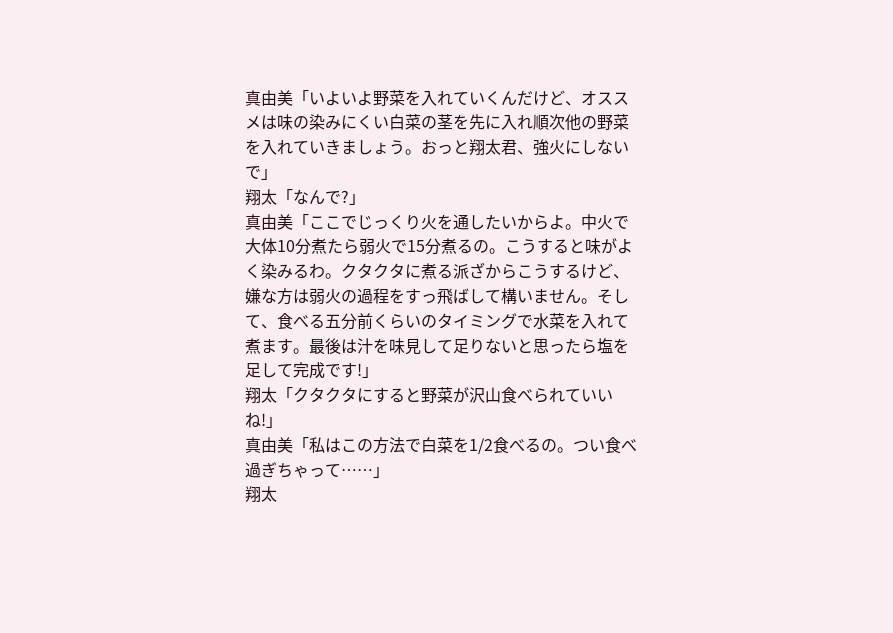真由美「いよいよ野菜を入れていくんだけど、オススメは味の染みにくい白菜の茎を先に入れ順次他の野菜を入れていきましょう。おっと翔太君、強火にしないで」
翔太「なんで?」
真由美「ここでじっくり火を通したいからよ。中火で大体10分煮たら弱火で15分煮るの。こうすると味がよく染みるわ。クタクタに煮る派ざからこうするけど、嫌な方は弱火の過程をすっ飛ばして構いません。そして、食べる五分前くらいのタイミングで水菜を入れて煮ます。最後は汁を味見して足りないと思ったら塩を足して完成です!」
翔太「クタクタにすると野菜が沢山食べられていいね!」
真由美「私はこの方法で白菜を1/2食べるの。つい食べ過ぎちゃって……」
翔太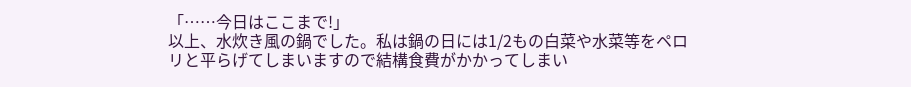「……今日はここまで!」
以上、水炊き風の鍋でした。私は鍋の日には1/2もの白菜や水菜等をペロリと平らげてしまいますので結構食費がかかってしまい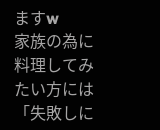ますw
家族の為に料理してみたい方には「失敗しに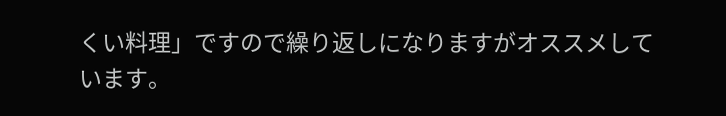くい料理」ですので繰り返しになりますがオススメしています。